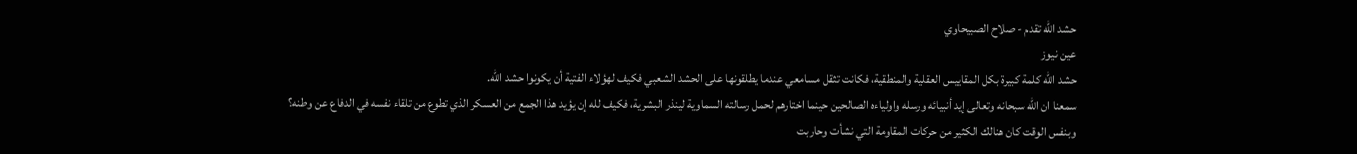حشد الله تقدم - صلاح الصبيحاوي
عين نيوز
حشد الله كلمة كبيرة بكل المقاييس العقلية والمنطقية، فكانت تثقل مسامعي عندما يطلقونها على الحشد الشعبي فكيف لهؤلاء الفتية أن يكونوا حشد الله.
سمعنا ان الله سبحانه وتعالى إيد أنبيائه ورسله واولياءه الصالحين حينما اختارهم لحمل رسالته السماوية لينذر البشرية، فكيف لله إن يؤيد هذا الجمع من العسكر الذي تطوع من تلقاء نفسه في الدفاع عن وطنه؟ وبنفس الوقت كان هنالك الكثير من حركات المقاومة التي نشأت وحاربت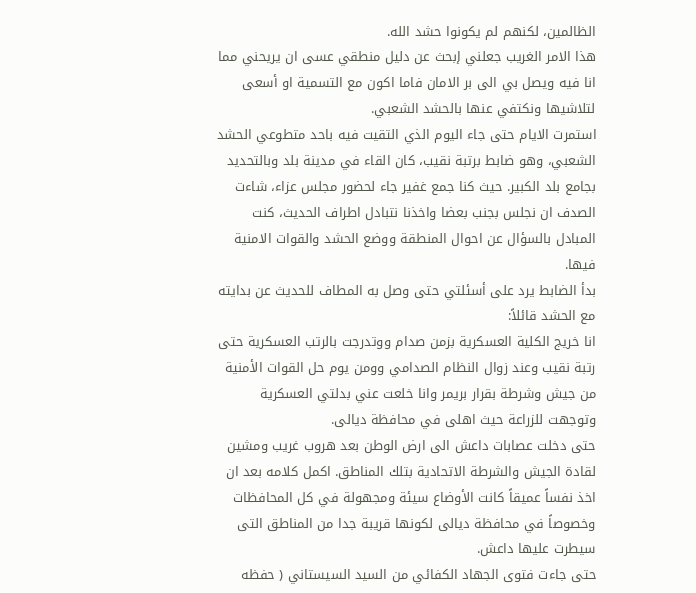الظالمين، لكنهم لم يكونوا حشد الله.
هذا الامر الغريب جعلني إبحث عن دليل منطقي عسى ان يريحني مما انا فيه ويصل بي الى بر الامان فاما اكون مع التسمية او أسعى لتلاشيها ونكتفي عنها بالحشد الشعبي.
استمرت الايام حتى جاء اليوم الذي التقيت فيه باحد متطوعي الحشد الشعبي، وهو ضابط برتبة نقيب، كان القاء في مدينة بلد وبالتحديد بجامع بلد الكبير. حيث كنا جمع غفير جاء لحضور مجلس عزاء، شاءت الصدف ان نجلس بجنب بعضا واخذنا نتبادل اطراف الحديث، كنت المبادل بالسؤال عن احوال المنطقة ووضع الحشد والقوات الامنية فيها.
بدأ الضابط يرد على أسئلتي حتى وصل به المطاف للحديث عن بدايته مع الحشد قائلاً:
انا خريج الكلية العسكرية بزمن صدام ووتدرجت بالرتب العسكرية حتى رتبة نقيب وعند زوال النظام الصدامي وومن يوم حل القوات الأمنية من جيش وشرطة بقرار بريمر وانا خلعت عني بدلتي العسكرية وتوجهت للزراعة حيث اهلى في محافظة ديالى.
حتى دخلت عصابات داعش الى ارض الوطن بعد هروب غريب ومشين لقادة الجيش والشرطة الاتحادية بتلك المناطق. اكمل كلامه بعد ان اخذ نفساً عميقاً كانت الأوضاع سيئة ومجهولة في كل المحافظات وخصوصاً في محافظة ديالى لكونها قريبة جدا من المناطق التى سيطرت عليها داعش.
حتى جاءت فتوى الجهاد الكفائي من السيد السيستاني ( حفظه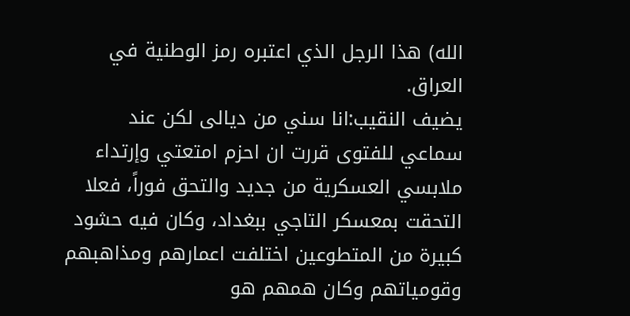الله) هذا الرجل الذي اعتبره رمز الوطنية في العراق.
يضيف النقيب:انا سني من ديالى لكن عند سماعي للفتوى قررت ان احزم امتعتي وإرتداء ملابسي العسكرية من جديد والتحق فوراً، فعلا التحقت بمعسكر التاجي ببغداد، وكان فيه حشود كبيرة من المتطوعين اختلفت اعمارهم ومذاهبهم وقومياتهم وكان همهم هو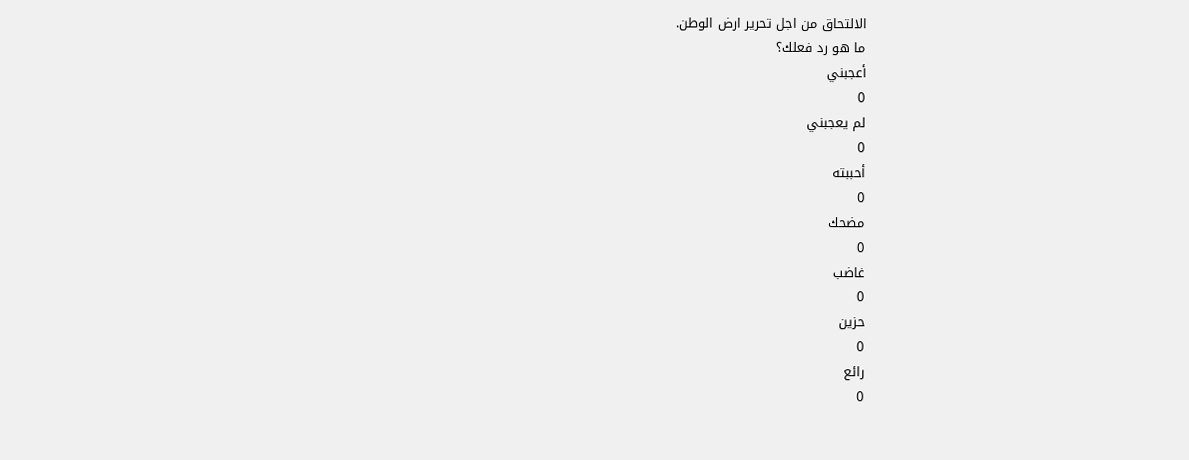الالتحاق من اجل تحرير ارض الوطن.
ما هو رد فعلك؟
أعجبني
0
لم يعجبني
0
أحببته
0
مضحك
0
غاضب
0
حزين
0
رائع
0